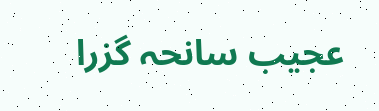عجیب سانحہ گزرا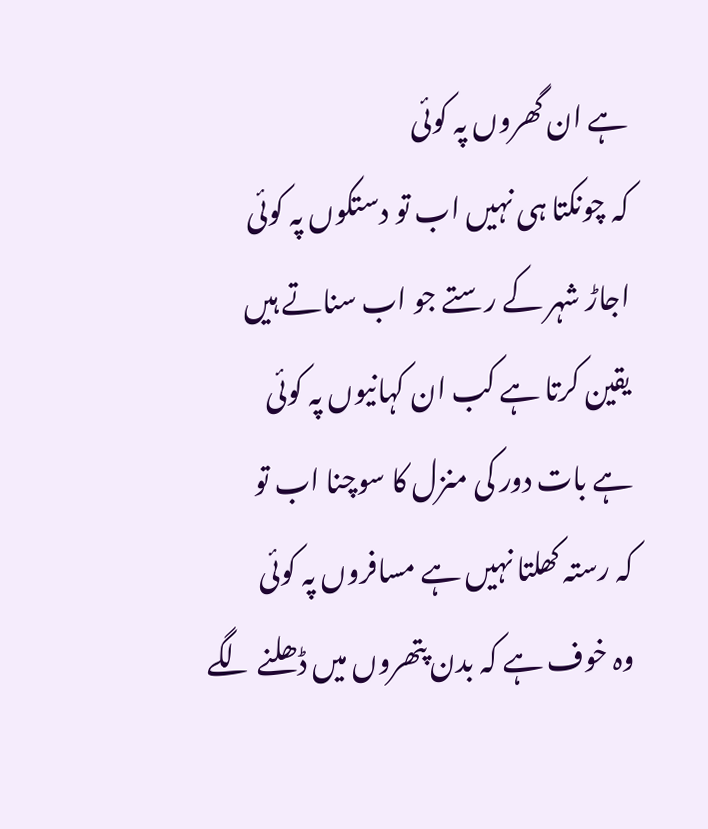ہے ان گھروں پہ کوئی
کہ چونکتا ہی نہیں اب تو دستکوں پہ کوئی
اجاڑ شہر کے رستے جو اب سناتے ہیں
یقین کرتا ہے کب ان کہانیوں پہ کوئی
ہے بات دور کی منزل کا سوچنا اب تو
کہ رستہ کھلتا نہیں ہے مسافروں پہ کوئی
وہ خوف ہے کہ بدن پتھروں میں ڈھلنے لگے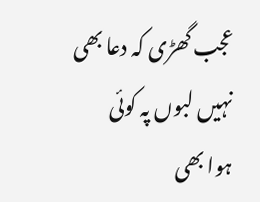عجب گھڑی کہ دعا بھی نہیں لبوں پہ کوئی
ہوا بھی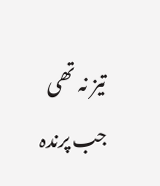تیز نہ تھی جب پرندہ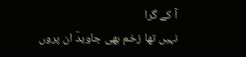آ کے گرا
نہیں تھا زخم بھی جاویدؔ ان پروں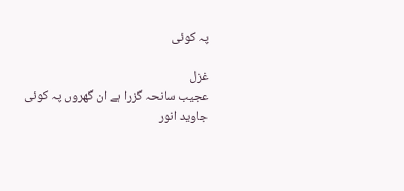پہ کوئی

غزل
عجیب سانحہ گزرا ہے ان گھروں پہ کوئی
جاوید انور